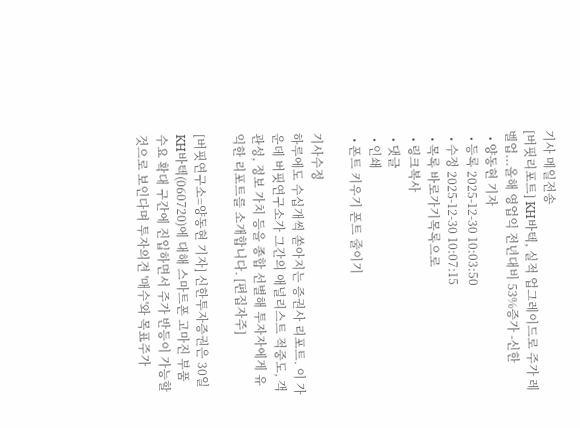기사 메일전송
[버핏리포트] KH바텍, 실적 업그레이드로 주가 레벨업...올해 영업익 전년대비 53%증가 -신한
  • 양동현 기자
  • 등록 2025-12-30 10:03:50
  • 수정 2025-12-30 10:07:15
  • 목록 바로가기목록으로
  • 링크복사
  • 댓글
  • 인쇄
  • 폰트 키우기 폰트 줄이기

기사수정
하루에도 수십개씩 쏟아지는 증권사 리포트. 이 가운데 버핏연구소가 그간의 애널리스트 적중도, 객관성, 정보 가치 등을 종합 선별해 투자자에게 유익한 리포트를 소개합니다. [편집자주]

[버핏연구소=양동현 기자] 신한투자증권은 30일 KH바텍(060720)에 대해 스마트폰 고마진 부품 수요 확대 구간에 진입하면서 주가 반등이 가능할 것으로 보인다며 투자의견 '매수'와 목표주가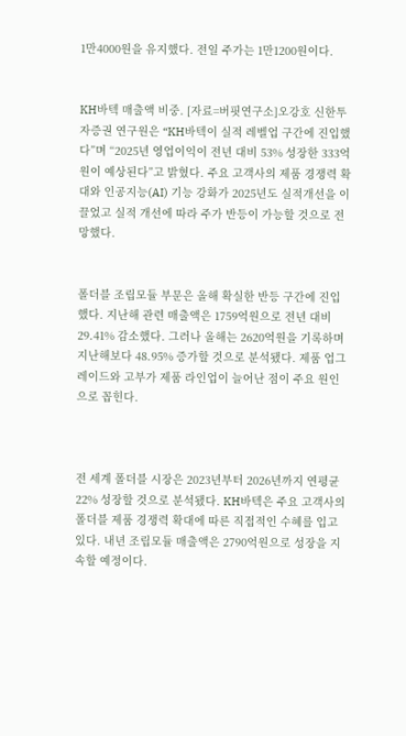1만4000원을 유지했다. 전일 주가는 1만1200원이다.


KH바텍 매출액 비중. [자료=버핏연구소]오강호 신한투자증권 연구원은 “KH바텍이 실적 레벨업 구간에 진입했다”며 “2025년 영업이익이 전년 대비 53% 성장한 333억원이 예상된다”고 밝혔다. 주요 고객사의 제품 경쟁력 확대와 인공지능(AI) 기능 강화가 2025년도 실적개선을 이끌었고 실적 개선에 따라 주가 반등이 가능할 것으로 전망했다.


폴더블 조립모듈 부문은 올해 확실한 반등 구간에 진입했다. 지난해 관련 매출액은 1759억원으로 전년 대비 29.41% 감소했다. 그러나 올해는 2620억원을 기록하며 지난해보다 48.95% 증가할 것으로 분석됐다. 제품 업그레이드와 고부가 제품 라인업이 늘어난 점이 주요 원인으로 꼽힌다.



전 세계 폴더블 시장은 2023년부터 2026년까지 연평균 22% 성장할 것으로 분석됐다. KH바텍은 주요 고객사의 폴더블 제품 경쟁력 확대에 따른 직접적인 수혜를 입고 있다. 내년 조립모듈 매출액은 2790억원으로 성장을 지속할 예정이다.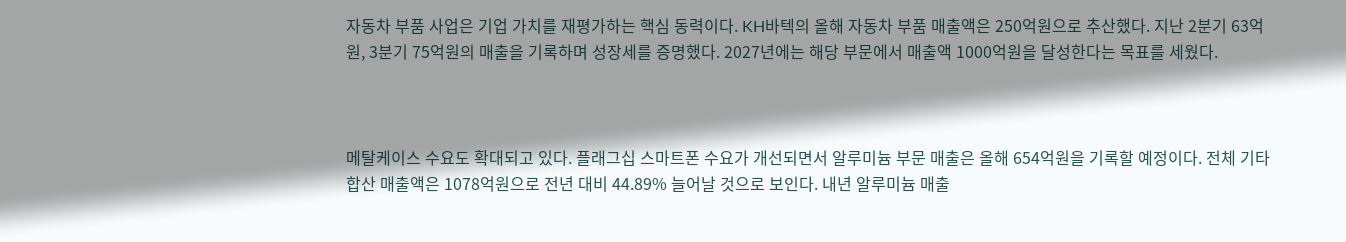자동차 부품 사업은 기업 가치를 재평가하는 핵심 동력이다. KH바텍의 올해 자동차 부품 매출액은 250억원으로 추산했다. 지난 2분기 63억원, 3분기 75억원의 매출을 기록하며 성장세를 증명했다. 2027년에는 해당 부문에서 매출액 1000억원을 달성한다는 목표를 세웠다.



메탈케이스 수요도 확대되고 있다. 플래그십 스마트폰 수요가 개선되면서 알루미늄 부문 매출은 올해 654억원을 기록할 예정이다. 전체 기타 합산 매출액은 1078억원으로 전년 대비 44.89% 늘어날 것으로 보인다. 내년 알루미늄 매출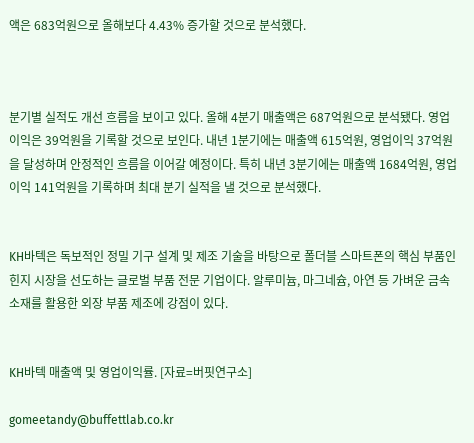액은 683억원으로 올해보다 4.43% 증가할 것으로 분석했다.



분기별 실적도 개선 흐름을 보이고 있다. 올해 4분기 매출액은 687억원으로 분석됐다. 영업이익은 39억원을 기록할 것으로 보인다. 내년 1분기에는 매출액 615억원, 영업이익 37억원을 달성하며 안정적인 흐름을 이어갈 예정이다. 특히 내년 3분기에는 매출액 1684억원, 영업이익 141억원을 기록하며 최대 분기 실적을 낼 것으로 분석했다.


KH바텍은 독보적인 정밀 기구 설계 및 제조 기술을 바탕으로 폴더블 스마트폰의 핵심 부품인 힌지 시장을 선도하는 글로벌 부품 전문 기업이다. 알루미늄, 마그네슘, 아연 등 가벼운 금속 소재를 활용한 외장 부품 제조에 강점이 있다.


KH바텍 매출액 및 영업이익률. [자료=버핏연구소]

gomeetandy@buffettlab.co.kr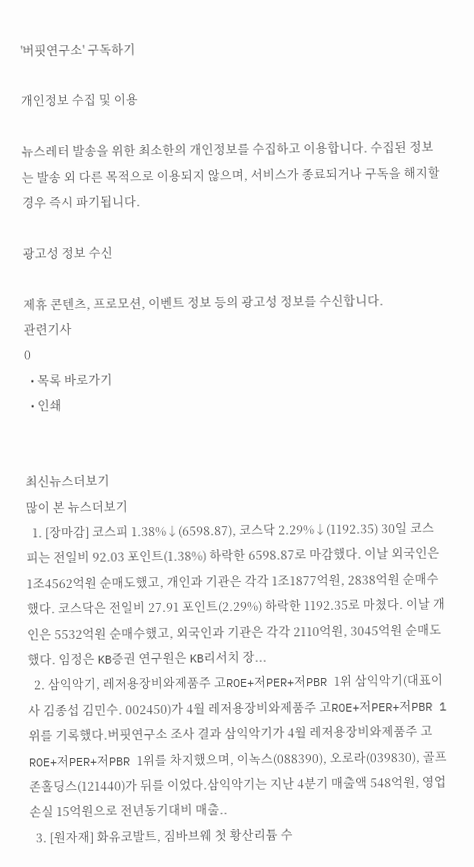'버핏연구소' 구독하기

개인정보 수집 및 이용

뉴스레터 발송을 위한 최소한의 개인정보를 수집하고 이용합니다. 수집된 정보는 발송 외 다른 목적으로 이용되지 않으며, 서비스가 종료되거나 구독을 해지할 경우 즉시 파기됩니다.

광고성 정보 수신

제휴 콘텐츠, 프로모션, 이벤트 정보 등의 광고성 정보를 수신합니다.
관련기사
0
  • 목록 바로가기
  • 인쇄


최신뉴스더보기
많이 본 뉴스더보기
  1. [장마감] 코스피 1.38%↓(6598.87), 코스닥 2.29%↓(1192.35) 30일 코스피는 전일비 92.03 포인트(1.38%) 하락한 6598.87로 마감했다. 이날 외국인은 1조4562억원 순매도했고, 개인과 기관은 각각 1조1877억원, 2838억원 순매수했다. 코스닥은 전일비 27.91 포인트(2.29%) 하락한 1192.35로 마쳤다. 이날 개인은 5532억원 순매수했고, 외국인과 기관은 각각 2110억원, 3045억원 순매도했다. 임정은 KB증권 연구원은 KB리서치 장...
  2. 삼익악기, 레저용장비와제품주 고ROE+저PER+저PBR 1위 삼익악기(대표이사 김종섭 김민수. 002450)가 4월 레저용장비와제품주 고ROE+저PER+저PBR 1위를 기록했다.버핏연구소 조사 결과 삼익악기가 4월 레저용장비와제품주 고ROE+저PER+저PBR 1위를 차지했으며, 이녹스(088390), 오로라(039830), 골프존홀딩스(121440)가 뒤를 이었다.삼익악기는 지난 4분기 매출액 548억원, 영업손실 15억원으로 전년동기대비 매출..
  3. [원자재] 화유코발트, 짐바브웨 첫 황산리튬 수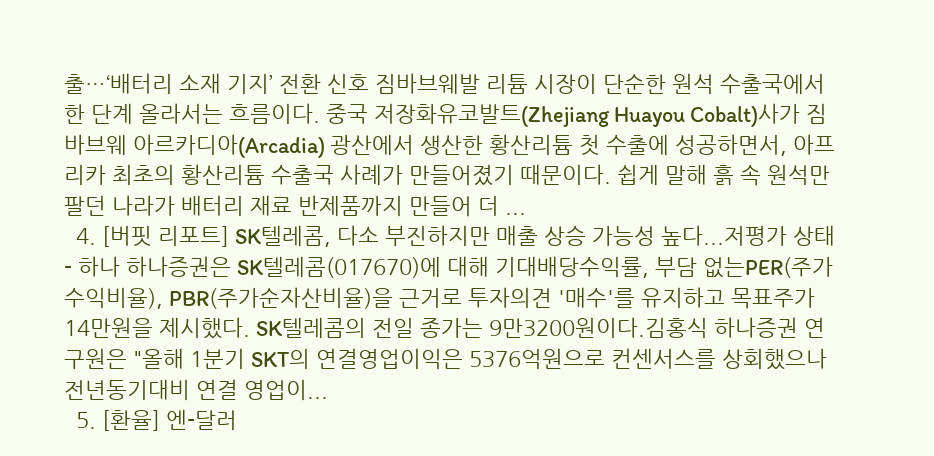출…‘배터리 소재 기지’ 전환 신호 짐바브웨발 리튬 시장이 단순한 원석 수출국에서 한 단계 올라서는 흐름이다. 중국 저장화유코발트(Zhejiang Huayou Cobalt)사가 짐바브웨 아르카디아(Arcadia) 광산에서 생산한 황산리튬 첫 수출에 성공하면서, 아프리카 최초의 황산리튬 수출국 사례가 만들어졌기 때문이다. 쉽게 말해 흙 속 원석만 팔던 나라가 배터리 재료 반제품까지 만들어 더 ...
  4. [버핏 리포트] SK텔레콤, 다소 부진하지만 매출 상승 가능성 높다...저평가 상태 - 하나 하나증권은 SK텔레콤(017670)에 대해 기대배당수익률, 부담 없는PER(주가수익비율), PBR(주가순자산비율)을 근거로 투자의견 '매수'를 유지하고 목표주가 14만원을 제시했다. SK텔레콤의 전일 종가는 9만3200원이다.김홍식 하나증권 연구원은 "올해 1분기 SKT의 연결영업이익은 5376억원으로 컨센서스를 상회했으나 전년동기대비 연결 영업이...
  5. [환율] 엔-달러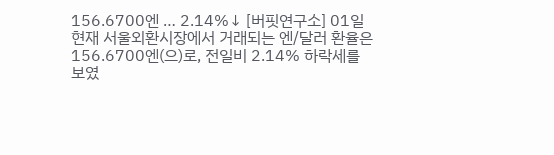156.6700엔 … 2.14%↓ [버핏연구소] 01일 현재 서울외환시장에서 거래되는 엔/달러 환율은 156.6700엔(으)로, 전일비 2.14% 하락세를 보였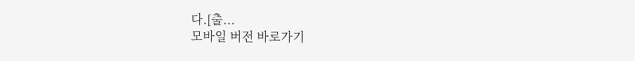다.[출...
모바일 버전 바로가기